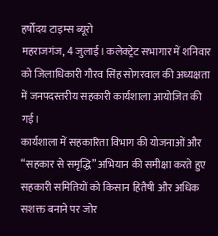हर्षोदय टाइम्स ब्यूरो
महराजगंज, 4 जुलाई। कलेक्ट्रेट सभागार में शनिवार को जिलाधिकारी गौरव सिंह सोगरवाल की अध्यक्षता में जनपदस्तरीय सहकारी कार्यशाला आयोजित की गई।
कार्यशाला में सहकारिता विभाग की योजनाओं और “सहकार से समृद्धि” अभियान की समीक्षा करते हुए सहकारी समितियों को किसान हितैषी और अधिक सशक्त बनाने पर जोर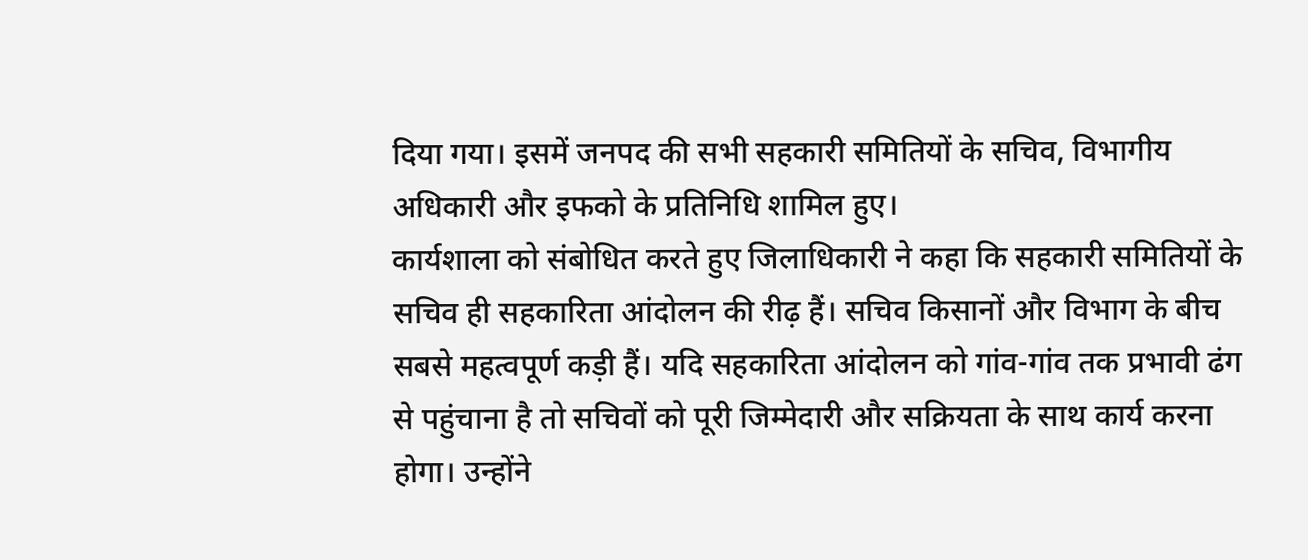दिया गया। इसमें जनपद की सभी सहकारी समितियों के सचिव, विभागीय अधिकारी और इफको के प्रतिनिधि शामिल हुए।
कार्यशाला को संबोधित करते हुए जिलाधिकारी ने कहा कि सहकारी समितियों के सचिव ही सहकारिता आंदोलन की रीढ़ हैं। सचिव किसानों और विभाग के बीच सबसे महत्वपूर्ण कड़ी हैं। यदि सहकारिता आंदोलन को गांव-गांव तक प्रभावी ढंग से पहुंचाना है तो सचिवों को पूरी जिम्मेदारी और सक्रियता के साथ कार्य करना होगा। उन्होंने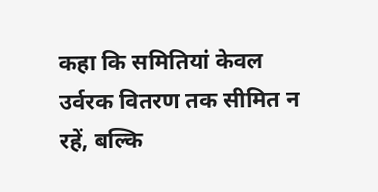कहा कि समितियां केवल उर्वरक वितरण तक सीमित न रहें, बल्कि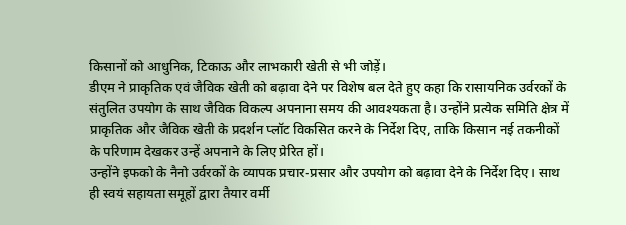किसानों को आधुनिक, टिकाऊ और लाभकारी खेती से भी जोड़ें।
डीएम ने प्राकृतिक एवं जैविक खेती को बढ़ावा देने पर विशेष बल देते हुए कहा कि रासायनिक उर्वरकों के संतुलित उपयोग के साथ जैविक विकल्प अपनाना समय की आवश्यकता है। उन्होंने प्रत्येक समिति क्षेत्र में प्राकृतिक और जैविक खेती के प्रदर्शन प्लॉट विकसित करने के निर्देश दिए, ताकि किसान नई तकनीकों के परिणाम देखकर उन्हें अपनाने के लिए प्रेरित हों।
उन्होंने इफको के नैनो उर्वरकों के व्यापक प्रचार-प्रसार और उपयोग को बढ़ावा देने के निर्देश दिए। साथ ही स्वयं सहायता समूहों द्वारा तैयार वर्मी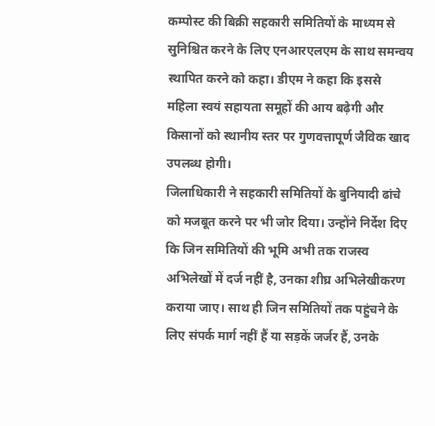कम्पोस्ट की बिक्री सहकारी समितियों के माध्यम से सुनिश्चित करने के लिए एनआरएलएम के साथ समन्वय स्थापित करने को कहा। डीएम ने कहा कि इससे महिला स्वयं सहायता समूहों की आय बढ़ेगी और किसानों को स्थानीय स्तर पर गुणवत्तापूर्ण जैविक खाद उपलब्ध होगी।
जिलाधिकारी ने सहकारी समितियों के बुनियादी ढांचे को मजबूत करने पर भी जोर दिया। उन्होंने निर्देश दिए कि जिन समितियों की भूमि अभी तक राजस्व अभिलेखों में दर्ज नहीं है, उनका शीघ्र अभिलेखीकरण कराया जाए। साथ ही जिन समितियों तक पहुंचने के लिए संपर्क मार्ग नहीं हैं या सड़कें जर्जर हैं, उनके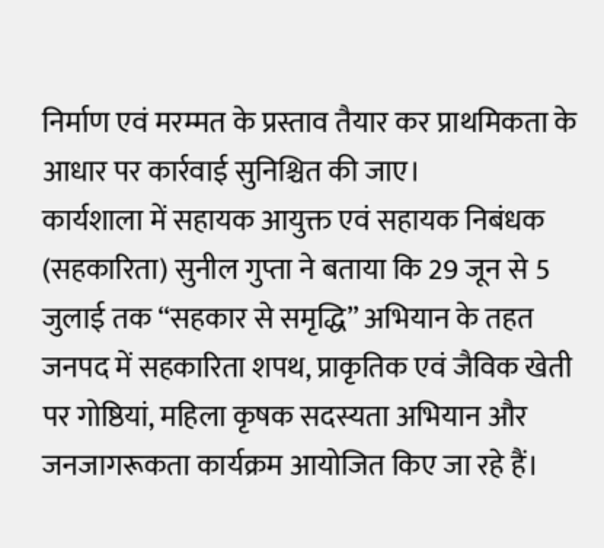निर्माण एवं मरम्मत के प्रस्ताव तैयार कर प्राथमिकता के आधार पर कार्रवाई सुनिश्चित की जाए।
कार्यशाला में सहायक आयुक्त एवं सहायक निबंधक (सहकारिता) सुनील गुप्ता ने बताया कि 29 जून से 5 जुलाई तक “सहकार से समृद्धि” अभियान के तहत जनपद में सहकारिता शपथ, प्राकृतिक एवं जैविक खेती पर गोष्ठियां, महिला कृषक सदस्यता अभियान और जनजागरूकता कार्यक्रम आयोजित किए जा रहे हैं।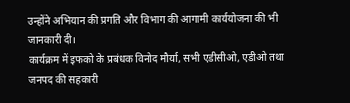उन्होंने अभियान की प्रगति और विभाग की आगामी कार्ययोजना की भी जानकारी दी।
कार्यक्रम में इफको के प्रबंधक विनोद मौर्या, सभी एडीसीओ, एडीओ तथा जनपद की सहकारी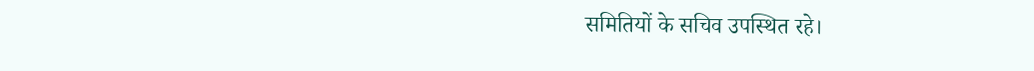समितियों के सचिव उपस्थित रहे।